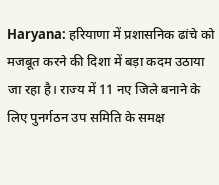Haryana: हरियाणा में प्रशासनिक ढांचे को मजबूत करने की दिशा में बड़ा कदम उठाया जा रहा है। राज्य में 11 नए जिले बनाने के लिए पुनर्गठन उप समिति के समक्ष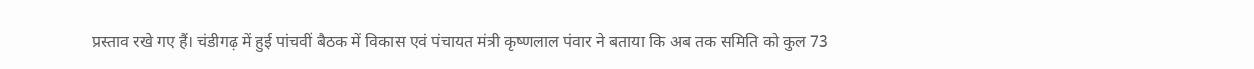प्रस्ताव रखे गए हैं। चंडीगढ़ में हुई पांचवीं बैठक में विकास एवं पंचायत मंत्री कृष्णलाल पंवार ने बताया कि अब तक समिति को कुल 73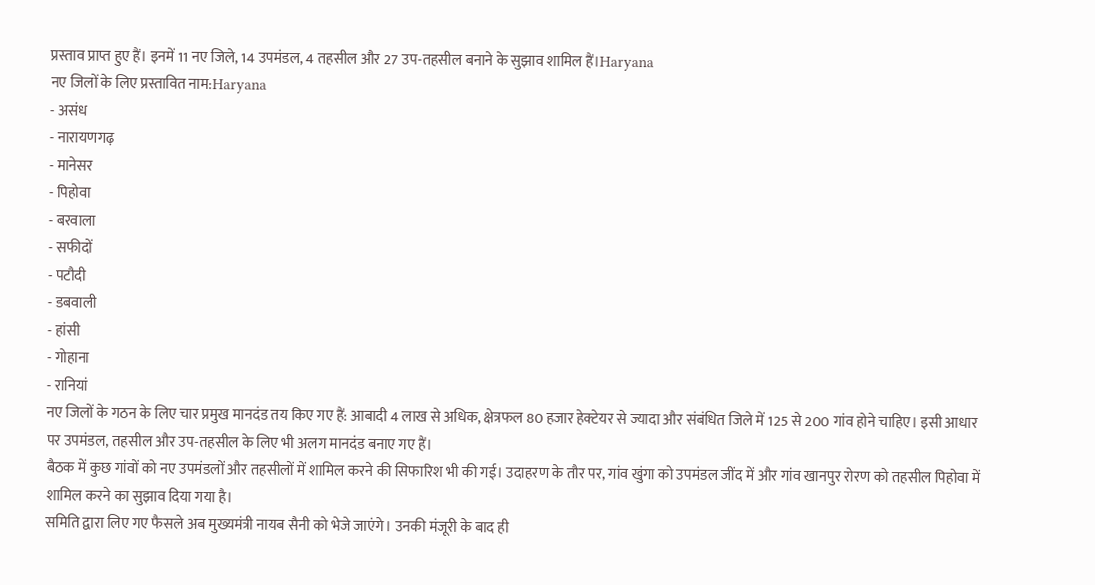प्रस्ताव प्राप्त हुए हैं। इनमें 11 नए जिले, 14 उपमंडल, 4 तहसील और 27 उप-तहसील बनाने के सुझाव शामिल हैं।Haryana
नए जिलों के लिए प्रस्तावित नाम:Haryana
- असंध
- नारायणगढ़
- मानेसर
- पिहोवा
- बरवाला
- सफीदों
- पटौदी
- डबवाली
- हांसी
- गोहाना
- रानियां
नए जिलों के गठन के लिए चार प्रमुख मानदंड तय किए गए हैं: आबादी 4 लाख से अधिक, क्षेत्रफल 80 हजार हेक्टेयर से ज्यादा और संबंधित जिले में 125 से 200 गांव होने चाहिए। इसी आधार पर उपमंडल, तहसील और उप-तहसील के लिए भी अलग मानदंड बनाए गए हैं।
बैठक में कुछ गांवों को नए उपमंडलों और तहसीलों में शामिल करने की सिफारिश भी की गई। उदाहरण के तौर पर, गांव खुंगा को उपमंडल जींद में और गांव खानपुर रोरण को तहसील पिहोवा में शामिल करने का सुझाव दिया गया है।
समिति द्वारा लिए गए फैसले अब मुख्यमंत्री नायब सैनी को भेजे जाएंगे। उनकी मंजूरी के बाद ही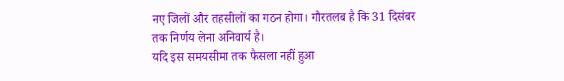नए जिलों और तहसीलों का गठन होगा। गौरतलब है कि 31 दिसंबर तक निर्णय लेना अनिवार्य है।
यदि इस समयसीमा तक फैसला नहीं हुआ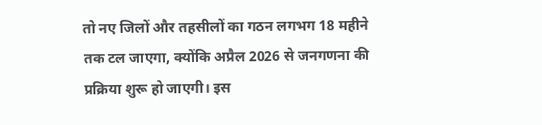तो नए जिलों और तहसीलों का गठन लगभग 18 महीने तक टल जाएगा, क्योंकि अप्रैल 2026 से जनगणना की प्रक्रिया शुरू हो जाएगी। इस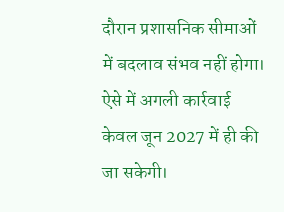दौरान प्रशासनिक सीमाओं में बदलाव संभव नहीं होगा। ऐसे में अगली कार्रवाई केवल जून 2027 में ही की जा सकेगी।